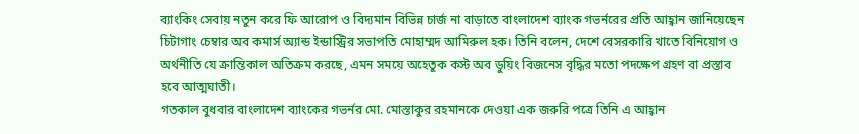ব্যাংকিং সেবায় নতুন করে ফি আরোপ ও বিদ্যমান বিভিন্ন চার্জ না বাড়াতে বাংলাদেশ ব্যাংক গভর্নরের প্রতি আহ্বান জানিয়েছেন চিটাগাং চেম্বার অব কমার্স অ্যান্ড ইন্ডাস্ট্রির সভাপতি মোহাম্মদ আমিরুল হক। তিনি বলেন, দেশে বেসরকারি খাতে বিনিয়োগ ও অর্থনীতি যে ক্রান্তিকাল অতিক্রম করছে, এমন সময়ে অহেতুক কস্ট অব ডুয়িং বিজনেস বৃদ্ধির মতো পদক্ষেপ গ্রহণ বা প্রস্তাব হবে আত্মঘাতী।
গতকাল বুধবার বাংলাদেশ ব্যাংকের গভর্নর মো. মোস্তাকুর রহমানকে দেওয়া এক জরুরি পত্রে তিনি এ আহ্বান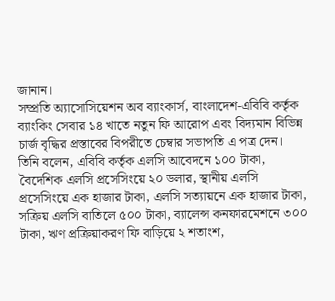জানান।
সম্প্রতি অ্যাসোসিয়েশন অব ব্যাংকার্স, বাংলাদেশ-এবিবি কর্তৃক ব্যাংকিং সেবার ১৪ খাতে নতুন ফি আরোপ এবং বিদ্যমান বিভিন্ন চার্জ বৃদ্ধির প্রস্তাবের বিপরীতে চেম্বার সভাপতি এ পত্র দেন।
তিনি বলেন, এবিবি কর্তৃক এলসি আবেদনে ১০০ টাকা, বৈদেশিক এলসি প্রসেসিংয়ে ২০ ডলার, স্থানীয় এলসি প্রসেসিংয়ে এক হাজার টাকা, এলসি সত্যায়নে এক হাজার টাকা, সক্রিয় এলসি বাতিলে ৫০০ টাকা, ব্যালেন্স কনফারমেশনে ৩০০ টাকা, ঋণ প্রক্রিয়াকরণ ফি বাড়িয়ে ২ শতাংশ,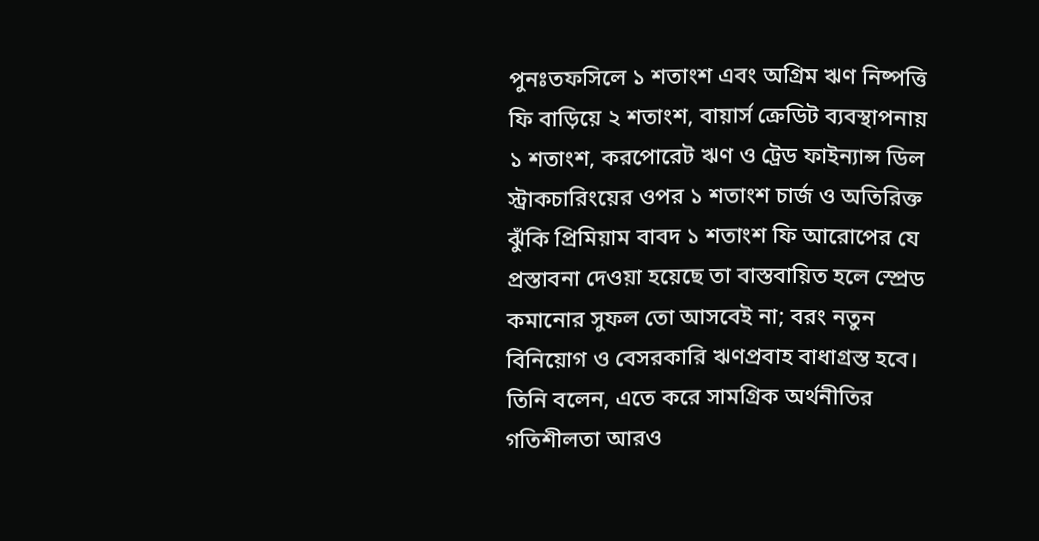পুনঃতফসিলে ১ শতাংশ এবং অগ্রিম ঋণ নিষ্পত্তি ফি বাড়িয়ে ২ শতাংশ, বায়ার্স ক্রেডিট ব্যবস্থাপনায় ১ শতাংশ, করপোরেট ঋণ ও ট্রেড ফাইন্যান্স ডিল স্ট্রাকচারিংয়ের ওপর ১ শতাংশ চার্জ ও অতিরিক্ত ঝুঁকি প্রিমিয়াম বাবদ ১ শতাংশ ফি আরোপের যে প্রস্তাবনা দেওয়া হয়েছে তা বাস্তবায়িত হলে স্প্রেড কমানোর সুফল তো আসবেই না; বরং নতুন বিনিয়োগ ও বেসরকারি ঋণপ্রবাহ বাধাগ্রস্ত হবে। তিনি বলেন, এতে করে সামগ্রিক অর্থনীতির গতিশীলতা আরও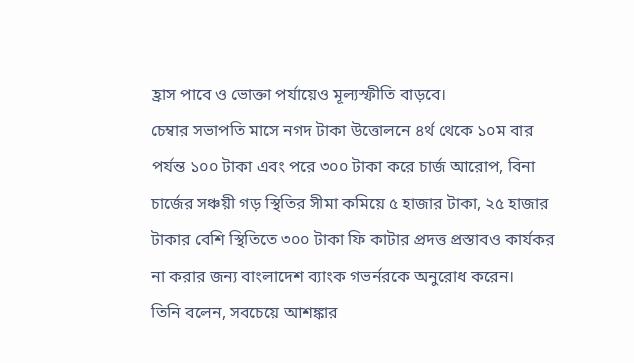হ্রাস পাবে ও ভোক্তা পর্যায়েও মূল্যস্ফীতি বাড়বে।
চেম্বার সভাপতি মাসে নগদ টাকা উত্তোলনে ৪র্থ থেকে ১০ম বার পর্যন্ত ১০০ টাকা এবং পরে ৩০০ টাকা করে চার্জ আরোপ, বিনা চার্জের সঞ্চয়ী গড় স্থিতির সীমা কমিয়ে ৫ হাজার টাকা, ২৫ হাজার টাকার বেশি স্থিতিতে ৩০০ টাকা ফি কাটার প্রদত্ত প্রস্তাবও কার্যকর না করার জন্য বাংলাদেশ ব্যাংক গভর্নরকে অনুরোধ করেন।
তিনি বলেন, সবচেয়ে আশঙ্কার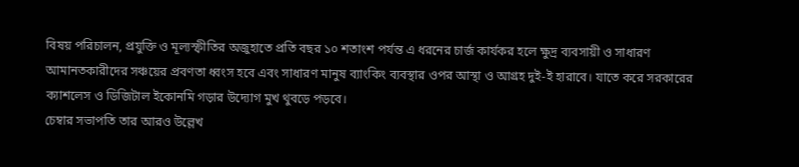বিষয় পরিচালন, প্রযুক্তি ও মূল্যস্ফীতির অজুহাতে প্রতি বছর ১০ শতাংশ পর্যন্ত এ ধরনের চার্জ কার্যকর হলে ক্ষুদ্র ব্যবসায়ী ও সাধারণ আমানতকারীদের সঞ্চয়ের প্রবণতা ধ্বংস হবে এবং সাধারণ মানুষ ব্যাংকিং ব্যবস্থার ওপর আস্থা ও আগ্রহ দুই-ই হারাবে। যাতে করে সরকারের ক্যাশলেস ও ডিজিটাল ইকোনমি গড়ার উদ্যোগ মুখ থুবড়ে পড়বে।
চেম্বার সভাপতি তার আরও উল্লেখ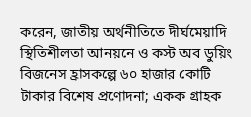করেন, জাতীয় অর্থনীতিতে দীর্ঘমেয়াদি স্থিতিশীলতা আনয়নে ও কস্ট অব ডুয়িং বিজনেস হ্রাসকল্পে ৬০ হাজার কোটি টাকার বিশেষ প্রণোদনা; একক গ্রাহক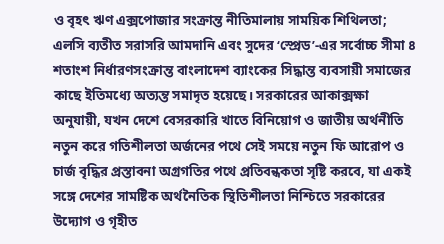ও বৃহৎ ঋণ এক্সপোজার সংক্রান্ত নীতিমালায় সাময়িক শিথিলতা; এলসি ব্যতীত সরাসরি আমদানি এবং সুদের ‘স্প্রেড’-এর সর্বোচ্চ সীমা ৪ শতাংশ নির্ধারণসংক্রান্ত বাংলাদেশ ব্যাংকের সিদ্ধান্ত ব্যবসায়ী সমাজের কাছে ইতিমধ্যে অত্যন্ত সমাদৃত হয়েছে। সরকারের আকাক্সক্ষা অনুযায়ী, যখন দেশে বেসরকারি খাতে বিনিয়োগ ও জাতীয় অর্থনীতি নতুন করে গতিশীলতা অর্জনের পথে সেই সময়ে নতুন ফি আরোপ ও চার্জ বৃদ্ধির প্রস্তাবনা অগ্রগতির পথে প্রতিবন্ধকতা সৃষ্টি করবে, যা একই সঙ্গে দেশের সামষ্টিক অর্থনৈতিক স্থিতিশীলতা নিশ্চিতে সরকারের উদ্যোগ ও গৃহীত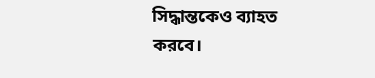সিদ্ধান্তকেও ব্যাহত করবে।